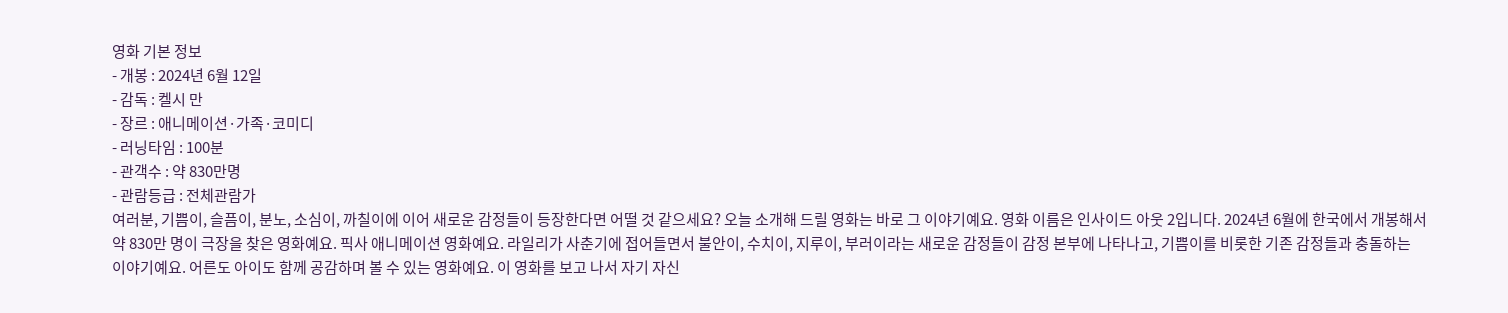영화 기본 정보
- 개봉 : 2024년 6월 12일
- 감독 : 켈시 만
- 장르 : 애니메이션·가족·코미디
- 러닝타임 : 100분
- 관객수 : 약 830만명
- 관람등급 : 전체관람가
여러분, 기쁨이, 슬픔이, 분노, 소심이, 까칠이에 이어 새로운 감정들이 등장한다면 어떨 것 같으세요? 오늘 소개해 드릴 영화는 바로 그 이야기예요. 영화 이름은 인사이드 아웃 2입니다. 2024년 6월에 한국에서 개봉해서 약 830만 명이 극장을 찾은 영화예요. 픽사 애니메이션 영화예요. 라일리가 사춘기에 접어들면서 불안이, 수치이, 지루이, 부러이라는 새로운 감정들이 감정 본부에 나타나고, 기쁨이를 비롯한 기존 감정들과 충돌하는 이야기예요. 어른도 아이도 함께 공감하며 볼 수 있는 영화예요. 이 영화를 보고 나서 자기 자신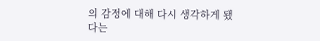의 감정에 대해 다시 생각하게 됐다는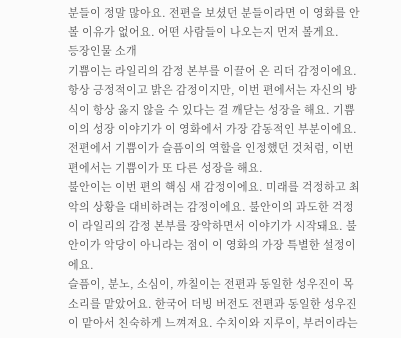분들이 정말 많아요. 전편을 보셨던 분들이라면 이 영화를 안 볼 이유가 없어요. 어떤 사람들이 나오는지 먼저 볼게요.
등장인물 소개
기쁨이는 라일리의 감정 본부를 이끌어 온 리더 감정이에요. 항상 긍정적이고 밝은 감정이지만, 이번 편에서는 자신의 방식이 항상 옳지 않을 수 있다는 걸 깨닫는 성장을 해요. 기쁨이의 성장 이야기가 이 영화에서 가장 감동적인 부분이에요. 전편에서 기쁨이가 슬픔이의 역할을 인정했던 것처럼, 이번 편에서는 기쁨이가 또 다른 성장을 해요.
불안이는 이번 편의 핵심 새 감정이에요. 미래를 걱정하고 최악의 상황을 대비하려는 감정이에요. 불안이의 과도한 걱정이 라일리의 감정 본부를 장악하면서 이야기가 시작돼요. 불안이가 악당이 아니라는 점이 이 영화의 가장 특별한 설정이에요.
슬픔이, 분노, 소심이, 까칠이는 전편과 동일한 성우진이 목소리를 맡았어요. 한국어 더빙 버전도 전편과 동일한 성우진이 맡아서 친숙하게 느껴져요. 수치이와 지루이, 부러이라는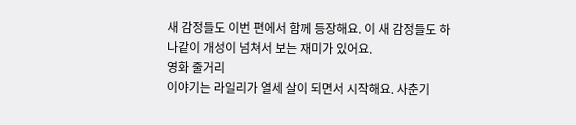새 감정들도 이번 편에서 함께 등장해요. 이 새 감정들도 하나같이 개성이 넘쳐서 보는 재미가 있어요.
영화 줄거리
이야기는 라일리가 열세 살이 되면서 시작해요. 사춘기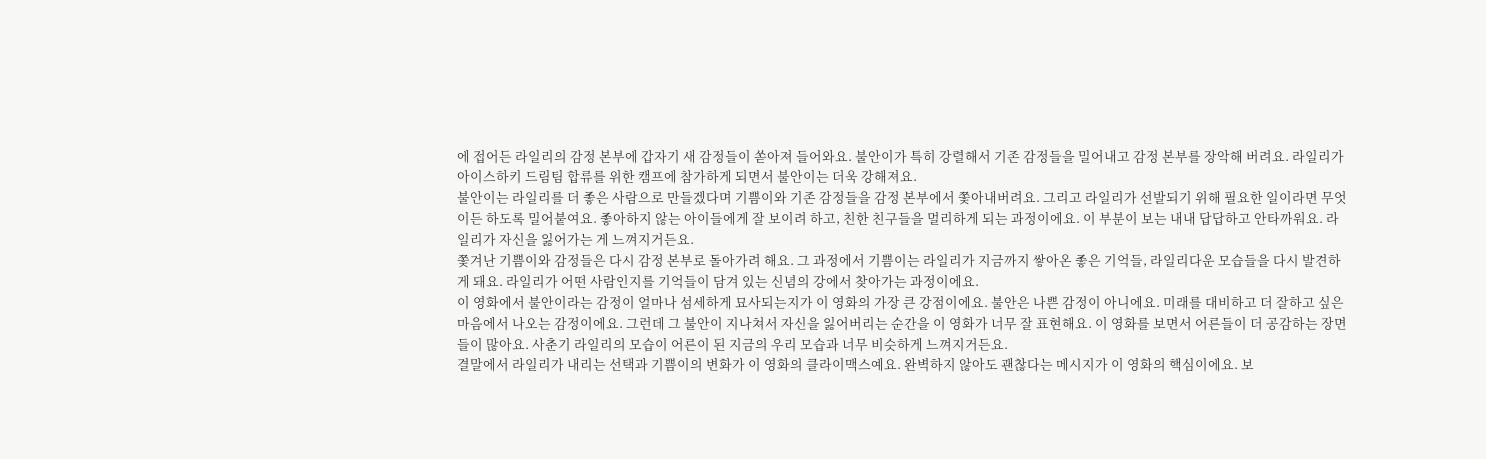에 접어든 라일리의 감정 본부에 갑자기 새 감정들이 쏟아져 들어와요. 불안이가 특히 강렬해서 기존 감정들을 밀어내고 감정 본부를 장악해 버려요. 라일리가 아이스하키 드림팀 합류를 위한 캠프에 참가하게 되면서 불안이는 더욱 강해져요.
불안이는 라일리를 더 좋은 사람으로 만들겠다며 기쁨이와 기존 감정들을 감정 본부에서 쫓아내버려요. 그리고 라일리가 선발되기 위해 필요한 일이라면 무엇이든 하도록 밀어붙여요. 좋아하지 않는 아이들에게 잘 보이려 하고, 친한 친구들을 멀리하게 되는 과정이에요. 이 부분이 보는 내내 답답하고 안타까워요. 라일리가 자신을 잃어가는 게 느껴지거든요.
쫓겨난 기쁨이와 감정들은 다시 감정 본부로 돌아가려 해요. 그 과정에서 기쁨이는 라일리가 지금까지 쌓아온 좋은 기억들, 라일리다운 모습들을 다시 발견하게 돼요. 라일리가 어떤 사람인지를 기억들이 담겨 있는 신념의 강에서 찾아가는 과정이에요.
이 영화에서 불안이라는 감정이 얼마나 섬세하게 묘사되는지가 이 영화의 가장 큰 강점이에요. 불안은 나쁜 감정이 아니에요. 미래를 대비하고 더 잘하고 싶은 마음에서 나오는 감정이에요. 그런데 그 불안이 지나쳐서 자신을 잃어버리는 순간을 이 영화가 너무 잘 표현해요. 이 영화를 보면서 어른들이 더 공감하는 장면들이 많아요. 사춘기 라일리의 모습이 어른이 된 지금의 우리 모습과 너무 비슷하게 느껴지거든요.
결말에서 라일리가 내리는 선택과 기쁨이의 변화가 이 영화의 클라이맥스예요. 완벽하지 않아도 괜찮다는 메시지가 이 영화의 핵심이에요. 보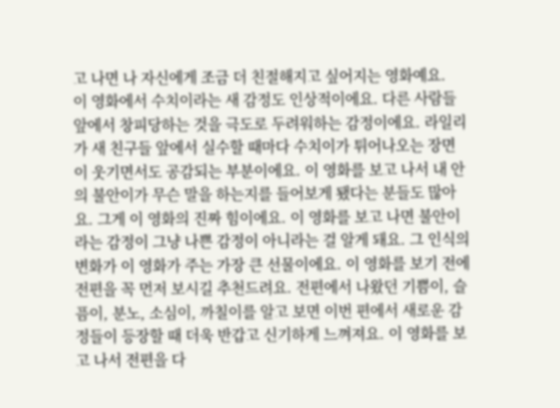고 나면 나 자신에게 조금 더 친절해지고 싶어지는 영화예요.
이 영화에서 수치이라는 새 감정도 인상적이에요. 다른 사람들 앞에서 창피당하는 것을 극도로 두려워하는 감정이에요. 라일리가 새 친구들 앞에서 실수할 때마다 수치이가 튀어나오는 장면이 웃기면서도 공감되는 부분이에요. 이 영화를 보고 나서 내 안의 불안이가 무슨 말을 하는지를 들어보게 됐다는 분들도 많아요. 그게 이 영화의 진짜 힘이에요. 이 영화를 보고 나면 불안이라는 감정이 그냥 나쁜 감정이 아니라는 걸 알게 돼요. 그 인식의 변화가 이 영화가 주는 가장 큰 선물이에요. 이 영화를 보기 전에 전편을 꼭 먼저 보시길 추천드려요. 전편에서 나왔던 기쁨이, 슬픔이, 분노, 소심이, 까칠이를 알고 보면 이번 편에서 새로운 감정들이 등장할 때 더욱 반갑고 신기하게 느껴져요. 이 영화를 보고 나서 전편을 다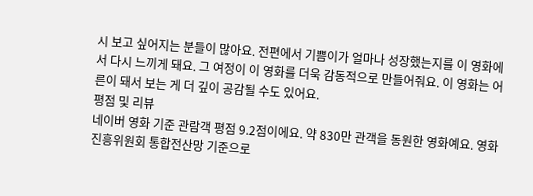시 보고 싶어지는 분들이 많아요. 전편에서 기쁨이가 얼마나 성장했는지를 이 영화에서 다시 느끼게 돼요. 그 여정이 이 영화를 더욱 감동적으로 만들어줘요. 이 영화는 어른이 돼서 보는 게 더 깊이 공감될 수도 있어요.
평점 및 리뷰
네이버 영화 기준 관람객 평점 9.2점이에요. 약 830만 관객을 동원한 영화예요. 영화진흥위원회 통합전산망 기준으로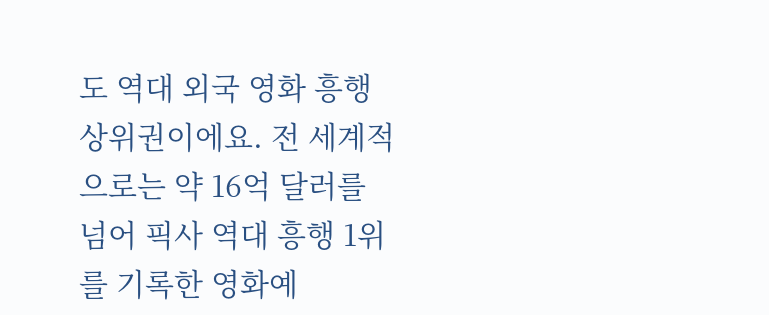도 역대 외국 영화 흥행 상위권이에요. 전 세계적으로는 약 16억 달러를 넘어 픽사 역대 흥행 1위를 기록한 영화예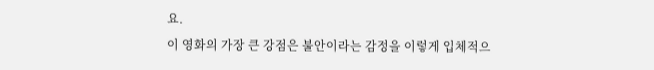요.
이 영화의 가장 큰 강점은 불안이라는 감정을 이렇게 입체적으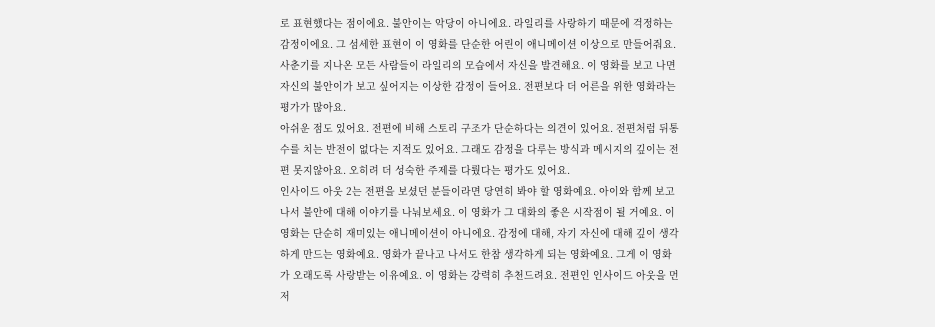로 표현했다는 점이에요. 불안이는 악당이 아니에요. 라일리를 사랑하기 때문에 걱정하는 감정이에요. 그 섬세한 표현이 이 영화를 단순한 어린이 애니메이션 이상으로 만들어줘요. 사춘기를 지나온 모든 사람들이 라일리의 모습에서 자신을 발견해요. 이 영화를 보고 나면 자신의 불안이가 보고 싶어지는 이상한 감정이 들어요. 전편보다 더 어른을 위한 영화라는 평가가 많아요.
아쉬운 점도 있어요. 전편에 비해 스토리 구조가 단순하다는 의견이 있어요. 전편처럼 뒤통수를 치는 반전이 없다는 지적도 있어요. 그래도 감정을 다루는 방식과 메시지의 깊이는 전편 못지않아요. 오히려 더 성숙한 주제를 다뤘다는 평가도 있어요.
인사이드 아웃 2는 전편을 보셨던 분들이라면 당연히 봐야 할 영화예요. 아이와 함께 보고 나서 불안에 대해 이야기를 나눠보세요. 이 영화가 그 대화의 좋은 시작점이 될 거예요. 이 영화는 단순히 재미있는 애니메이션이 아니에요. 감정에 대해, 자기 자신에 대해 깊이 생각하게 만드는 영화예요. 영화가 끝나고 나서도 한참 생각하게 되는 영화예요. 그게 이 영화가 오래도록 사랑받는 이유예요. 이 영화는 강력히 추천드려요. 전편인 인사이드 아웃을 먼저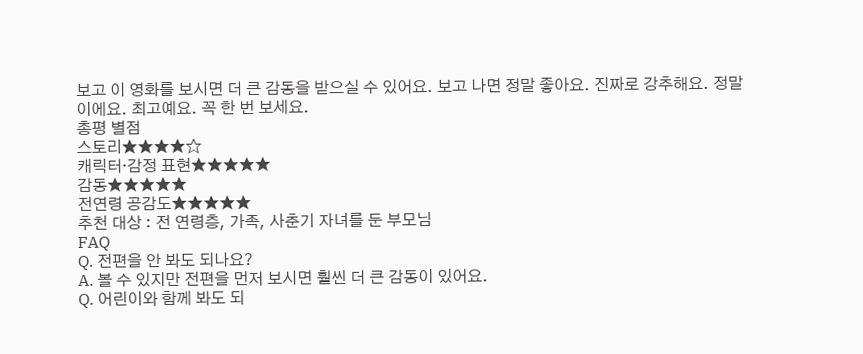보고 이 영화를 보시면 더 큰 감동을 받으실 수 있어요. 보고 나면 정말 좋아요. 진짜로 강추해요. 정말이에요. 최고예요. 꼭 한 번 보세요.
총평 별점
스토리★★★★☆
캐릭터·감정 표현★★★★★
감동★★★★★
전연령 공감도★★★★★
추천 대상 : 전 연령층, 가족, 사춘기 자녀를 둔 부모님
FAQ
Q. 전편을 안 봐도 되나요?
A. 볼 수 있지만 전편을 먼저 보시면 훨씬 더 큰 감동이 있어요.
Q. 어린이와 함께 봐도 되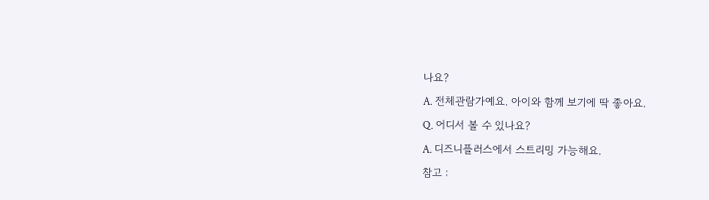나요?
A. 전체관람가예요. 아이와 함께 보기에 딱 좋아요.
Q. 어디서 볼 수 있나요?
A. 디즈니플러스에서 스트리밍 가능해요.
참고 :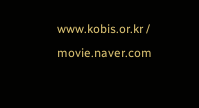www.kobis.or.kr / movie.naver.com